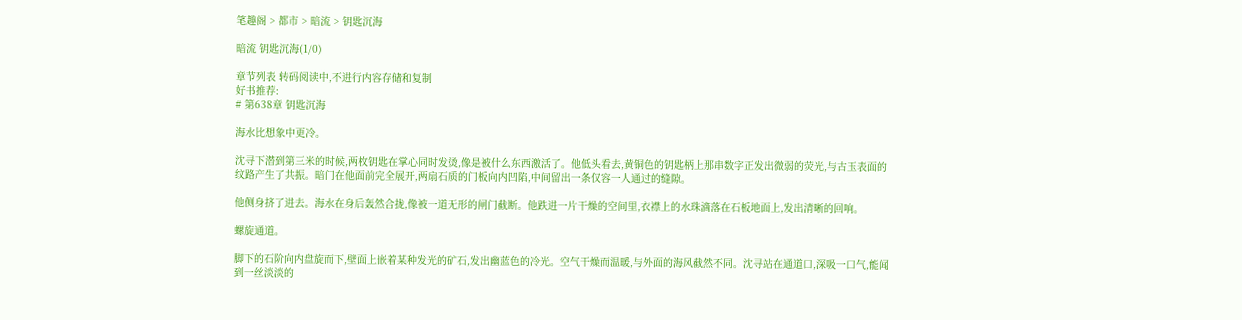笔趣阁 > 都市 > 暗流 > 钥匙沉海

暗流 钥匙沉海(1/0)

章节列表 转码阅读中,不进行内容存储和复制
好书推荐:
# 第638章 钥匙沉海

海水比想象中更冷。

沈寻下潜到第三米的时候,两枚钥匙在掌心同时发烫,像是被什么东西激活了。他低头看去,黄铜色的钥匙柄上那串数字正发出微弱的荧光,与古玉表面的纹路产生了共振。暗门在他面前完全展开,两扇石质的门板向内凹陷,中间留出一条仅容一人通过的缝隙。

他侧身挤了进去。海水在身后轰然合拢,像被一道无形的闸门截断。他跌进一片干燥的空间里,衣襟上的水珠滴落在石板地面上,发出清晰的回响。

螺旋通道。

脚下的石阶向内盘旋而下,壁面上嵌着某种发光的矿石,发出幽蓝色的冷光。空气干燥而温暖,与外面的海风截然不同。沈寻站在通道口,深吸一口气,能闻到一丝淡淡的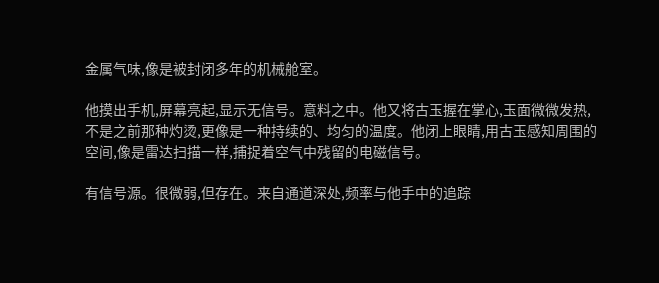金属气味,像是被封闭多年的机械舱室。

他摸出手机,屏幕亮起,显示无信号。意料之中。他又将古玉握在掌心,玉面微微发热,不是之前那种灼烫,更像是一种持续的、均匀的温度。他闭上眼睛,用古玉感知周围的空间,像是雷达扫描一样,捕捉着空气中残留的电磁信号。

有信号源。很微弱,但存在。来自通道深处,频率与他手中的追踪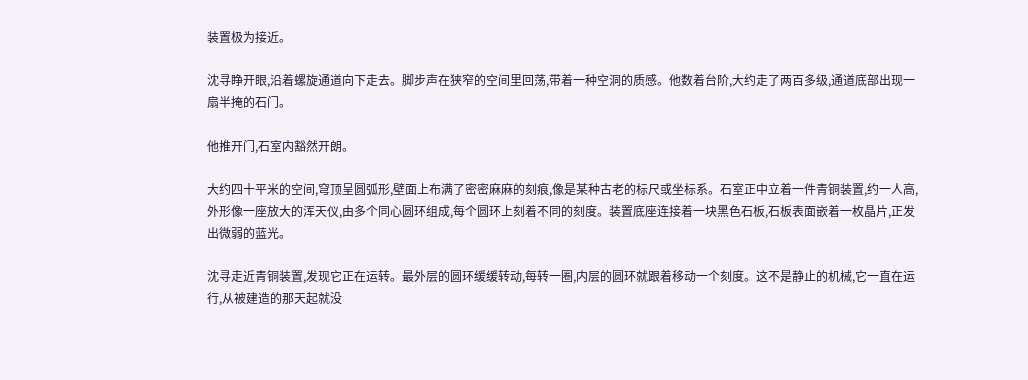装置极为接近。

沈寻睁开眼,沿着螺旋通道向下走去。脚步声在狭窄的空间里回荡,带着一种空洞的质感。他数着台阶,大约走了两百多级,通道底部出现一扇半掩的石门。

他推开门,石室内豁然开朗。

大约四十平米的空间,穹顶呈圆弧形,壁面上布满了密密麻麻的刻痕,像是某种古老的标尺或坐标系。石室正中立着一件青铜装置,约一人高,外形像一座放大的浑天仪,由多个同心圆环组成,每个圆环上刻着不同的刻度。装置底座连接着一块黑色石板,石板表面嵌着一枚晶片,正发出微弱的蓝光。

沈寻走近青铜装置,发现它正在运转。最外层的圆环缓缓转动,每转一圈,内层的圆环就跟着移动一个刻度。这不是静止的机械,它一直在运行,从被建造的那天起就没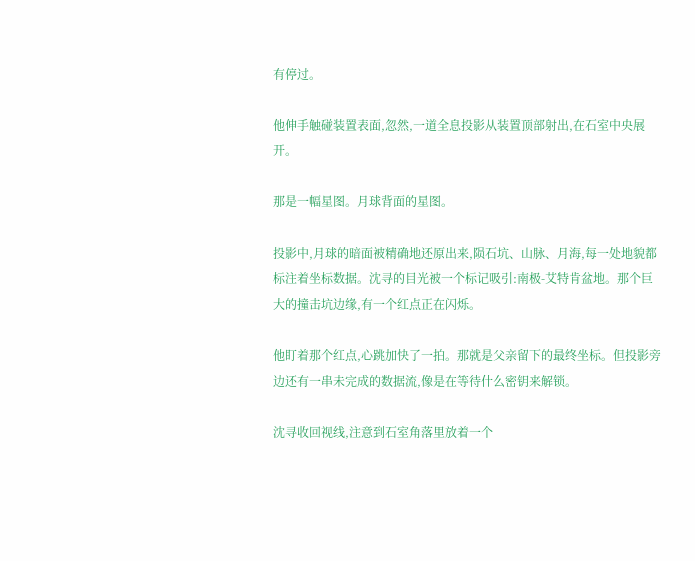有停过。

他伸手触碰装置表面,忽然,一道全息投影从装置顶部射出,在石室中央展开。

那是一幅星图。月球背面的星图。

投影中,月球的暗面被精确地还原出来,陨石坑、山脉、月海,每一处地貌都标注着坐标数据。沈寻的目光被一个标记吸引:南极-艾特肯盆地。那个巨大的撞击坑边缘,有一个红点正在闪烁。

他盯着那个红点,心跳加快了一拍。那就是父亲留下的最终坐标。但投影旁边还有一串未完成的数据流,像是在等待什么密钥来解锁。

沈寻收回视线,注意到石室角落里放着一个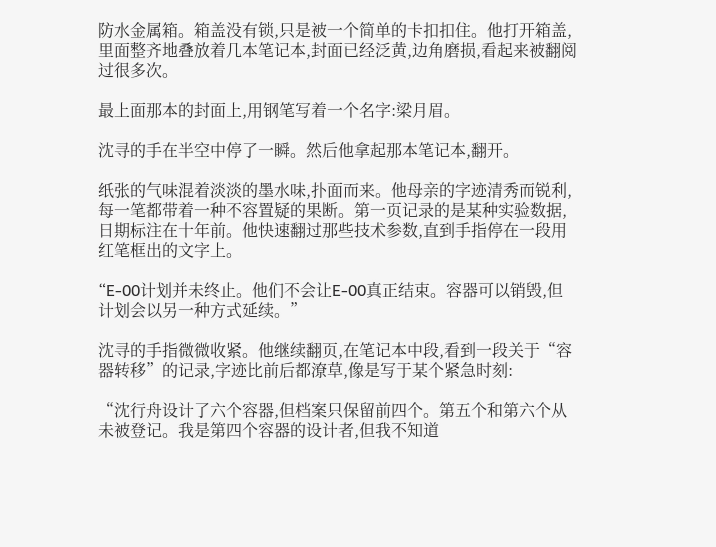防水金属箱。箱盖没有锁,只是被一个简单的卡扣扣住。他打开箱盖,里面整齐地叠放着几本笔记本,封面已经泛黄,边角磨损,看起来被翻阅过很多次。

最上面那本的封面上,用钢笔写着一个名字:梁月眉。

沈寻的手在半空中停了一瞬。然后他拿起那本笔记本,翻开。

纸张的气味混着淡淡的墨水味,扑面而来。他母亲的字迹清秀而锐利,每一笔都带着一种不容置疑的果断。第一页记录的是某种实验数据,日期标注在十年前。他快速翻过那些技术参数,直到手指停在一段用红笔框出的文字上。

“E-00计划并未终止。他们不会让E-00真正结束。容器可以销毁,但计划会以另一种方式延续。”

沈寻的手指微微收紧。他继续翻页,在笔记本中段,看到一段关于“容器转移”的记录,字迹比前后都潦草,像是写于某个紧急时刻:

“沈行舟设计了六个容器,但档案只保留前四个。第五个和第六个从未被登记。我是第四个容器的设计者,但我不知道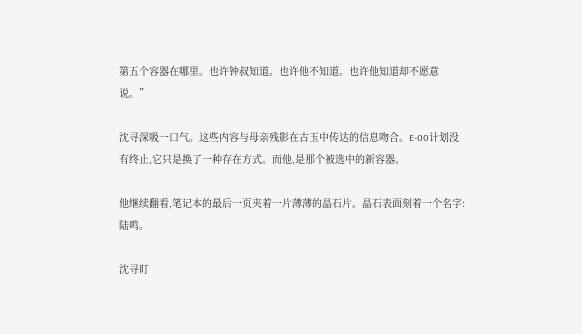第五个容器在哪里。也许钟叔知道。也许他不知道。也许他知道却不愿意说。”

沈寻深吸一口气。这些内容与母亲残影在古玉中传达的信息吻合。E-00计划没有终止,它只是换了一种存在方式。而他,是那个被选中的新容器。

他继续翻看,笔记本的最后一页夹着一片薄薄的晶石片。晶石表面刻着一个名字:陆鸣。

沈寻盯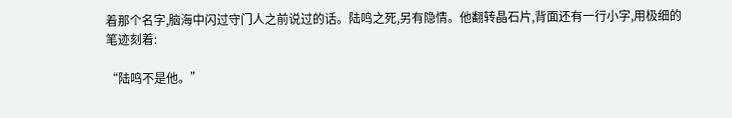着那个名字,脑海中闪过守门人之前说过的话。陆鸣之死,另有隐情。他翻转晶石片,背面还有一行小字,用极细的笔迹刻着:

“陆鸣不是他。”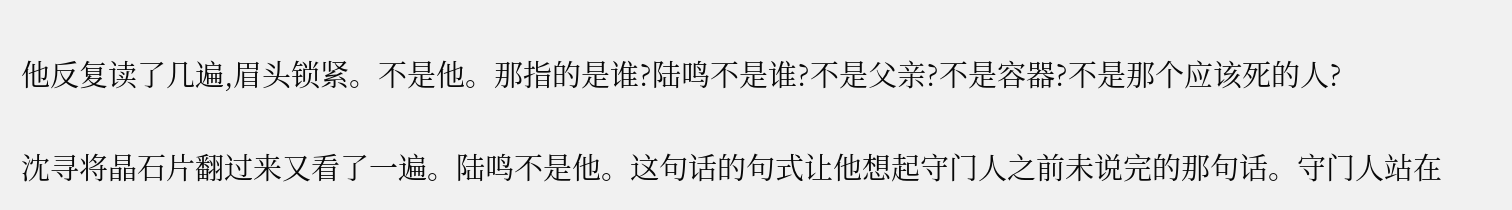他反复读了几遍,眉头锁紧。不是他。那指的是谁?陆鸣不是谁?不是父亲?不是容器?不是那个应该死的人?

沈寻将晶石片翻过来又看了一遍。陆鸣不是他。这句话的句式让他想起守门人之前未说完的那句话。守门人站在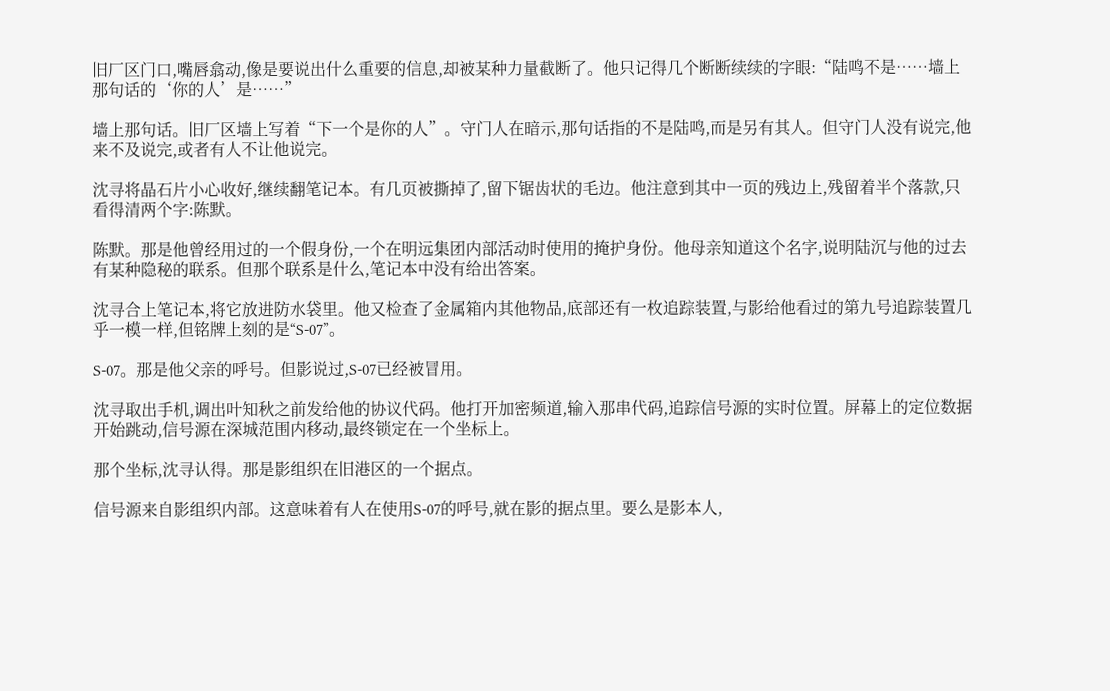旧厂区门口,嘴唇翕动,像是要说出什么重要的信息,却被某种力量截断了。他只记得几个断断续续的字眼:“陆鸣不是……墙上那句话的‘你的人’是……”

墙上那句话。旧厂区墙上写着“下一个是你的人”。守门人在暗示,那句话指的不是陆鸣,而是另有其人。但守门人没有说完,他来不及说完,或者有人不让他说完。

沈寻将晶石片小心收好,继续翻笔记本。有几页被撕掉了,留下锯齿状的毛边。他注意到其中一页的残边上,残留着半个落款,只看得清两个字:陈默。

陈默。那是他曾经用过的一个假身份,一个在明远集团内部活动时使用的掩护身份。他母亲知道这个名字,说明陆沉与他的过去有某种隐秘的联系。但那个联系是什么,笔记本中没有给出答案。

沈寻合上笔记本,将它放进防水袋里。他又检查了金属箱内其他物品,底部还有一枚追踪装置,与影给他看过的第九号追踪装置几乎一模一样,但铭牌上刻的是“S-07”。

S-07。那是他父亲的呼号。但影说过,S-07已经被冒用。

沈寻取出手机,调出叶知秋之前发给他的协议代码。他打开加密频道,输入那串代码,追踪信号源的实时位置。屏幕上的定位数据开始跳动,信号源在深城范围内移动,最终锁定在一个坐标上。

那个坐标,沈寻认得。那是影组织在旧港区的一个据点。

信号源来自影组织内部。这意味着有人在使用S-07的呼号,就在影的据点里。要么是影本人,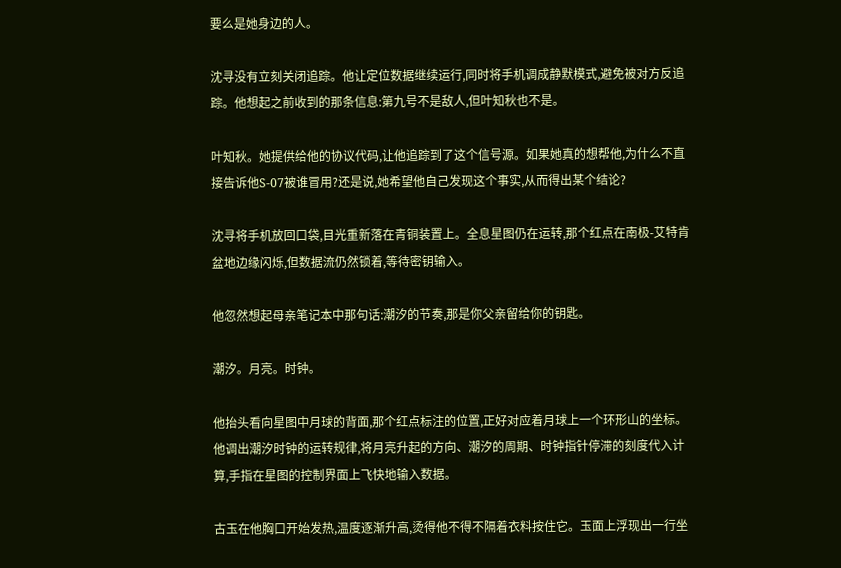要么是她身边的人。

沈寻没有立刻关闭追踪。他让定位数据继续运行,同时将手机调成静默模式,避免被对方反追踪。他想起之前收到的那条信息:第九号不是敌人,但叶知秋也不是。

叶知秋。她提供给他的协议代码,让他追踪到了这个信号源。如果她真的想帮他,为什么不直接告诉他S-07被谁冒用?还是说,她希望他自己发现这个事实,从而得出某个结论?

沈寻将手机放回口袋,目光重新落在青铜装置上。全息星图仍在运转,那个红点在南极-艾特肯盆地边缘闪烁,但数据流仍然锁着,等待密钥输入。

他忽然想起母亲笔记本中那句话:潮汐的节奏,那是你父亲留给你的钥匙。

潮汐。月亮。时钟。

他抬头看向星图中月球的背面,那个红点标注的位置,正好对应着月球上一个环形山的坐标。他调出潮汐时钟的运转规律,将月亮升起的方向、潮汐的周期、时钟指针停滞的刻度代入计算,手指在星图的控制界面上飞快地输入数据。

古玉在他胸口开始发热,温度逐渐升高,烫得他不得不隔着衣料按住它。玉面上浮现出一行坐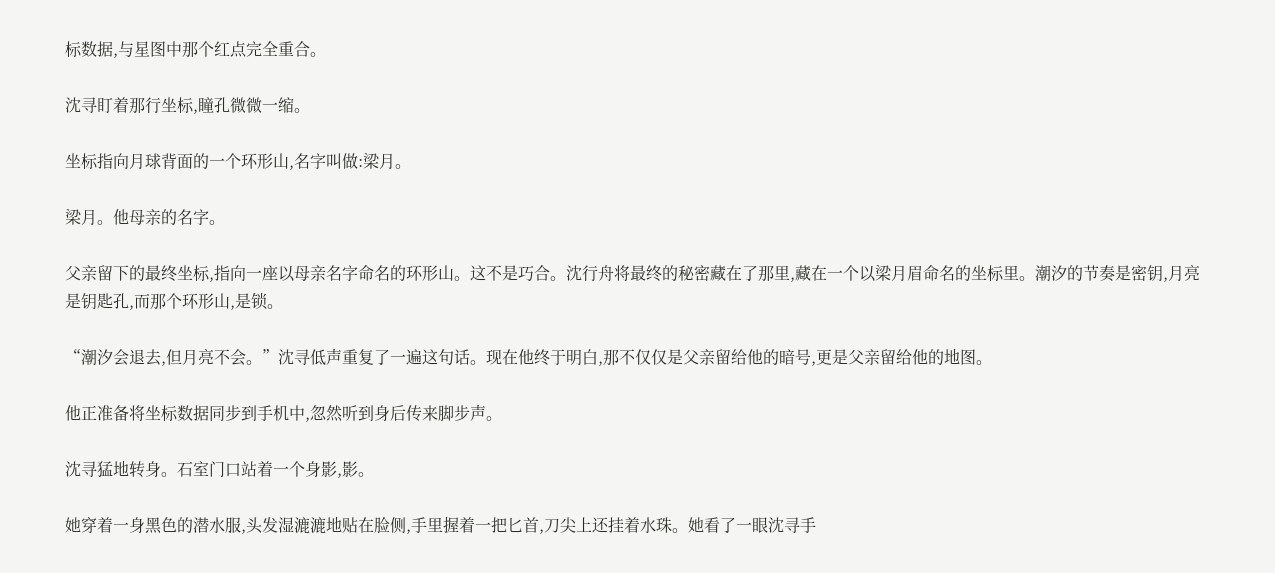标数据,与星图中那个红点完全重合。

沈寻盯着那行坐标,瞳孔微微一缩。

坐标指向月球背面的一个环形山,名字叫做:梁月。

梁月。他母亲的名字。

父亲留下的最终坐标,指向一座以母亲名字命名的环形山。这不是巧合。沈行舟将最终的秘密藏在了那里,藏在一个以梁月眉命名的坐标里。潮汐的节奏是密钥,月亮是钥匙孔,而那个环形山,是锁。

“潮汐会退去,但月亮不会。”沈寻低声重复了一遍这句话。现在他终于明白,那不仅仅是父亲留给他的暗号,更是父亲留给他的地图。

他正准备将坐标数据同步到手机中,忽然听到身后传来脚步声。

沈寻猛地转身。石室门口站着一个身影,影。

她穿着一身黑色的潜水服,头发湿漉漉地贴在脸侧,手里握着一把匕首,刀尖上还挂着水珠。她看了一眼沈寻手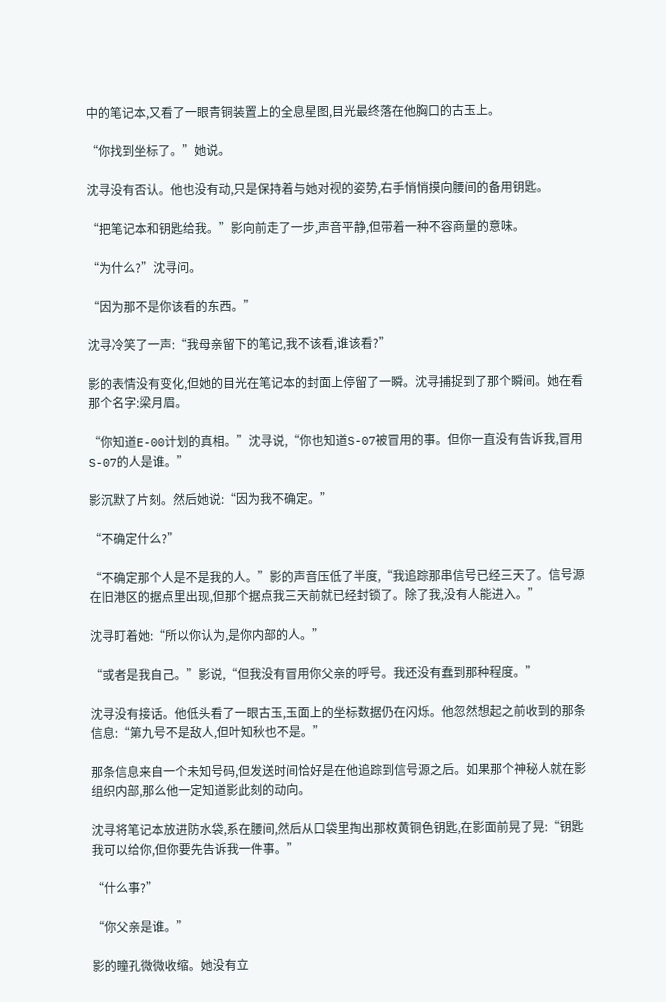中的笔记本,又看了一眼青铜装置上的全息星图,目光最终落在他胸口的古玉上。

“你找到坐标了。”她说。

沈寻没有否认。他也没有动,只是保持着与她对视的姿势,右手悄悄摸向腰间的备用钥匙。

“把笔记本和钥匙给我。”影向前走了一步,声音平静,但带着一种不容商量的意味。

“为什么?”沈寻问。

“因为那不是你该看的东西。”

沈寻冷笑了一声:“我母亲留下的笔记,我不该看,谁该看?”

影的表情没有变化,但她的目光在笔记本的封面上停留了一瞬。沈寻捕捉到了那个瞬间。她在看那个名字:梁月眉。

“你知道E-00计划的真相。”沈寻说,“你也知道S-07被冒用的事。但你一直没有告诉我,冒用S-07的人是谁。”

影沉默了片刻。然后她说:“因为我不确定。”

“不确定什么?”

“不确定那个人是不是我的人。”影的声音压低了半度,“我追踪那串信号已经三天了。信号源在旧港区的据点里出现,但那个据点我三天前就已经封锁了。除了我,没有人能进入。”

沈寻盯着她:“所以你认为,是你内部的人。”

“或者是我自己。”影说,“但我没有冒用你父亲的呼号。我还没有蠢到那种程度。”

沈寻没有接话。他低头看了一眼古玉,玉面上的坐标数据仍在闪烁。他忽然想起之前收到的那条信息:“第九号不是敌人,但叶知秋也不是。”

那条信息来自一个未知号码,但发送时间恰好是在他追踪到信号源之后。如果那个神秘人就在影组织内部,那么他一定知道影此刻的动向。

沈寻将笔记本放进防水袋,系在腰间,然后从口袋里掏出那枚黄铜色钥匙,在影面前晃了晃:“钥匙我可以给你,但你要先告诉我一件事。”

“什么事?”

“你父亲是谁。”

影的瞳孔微微收缩。她没有立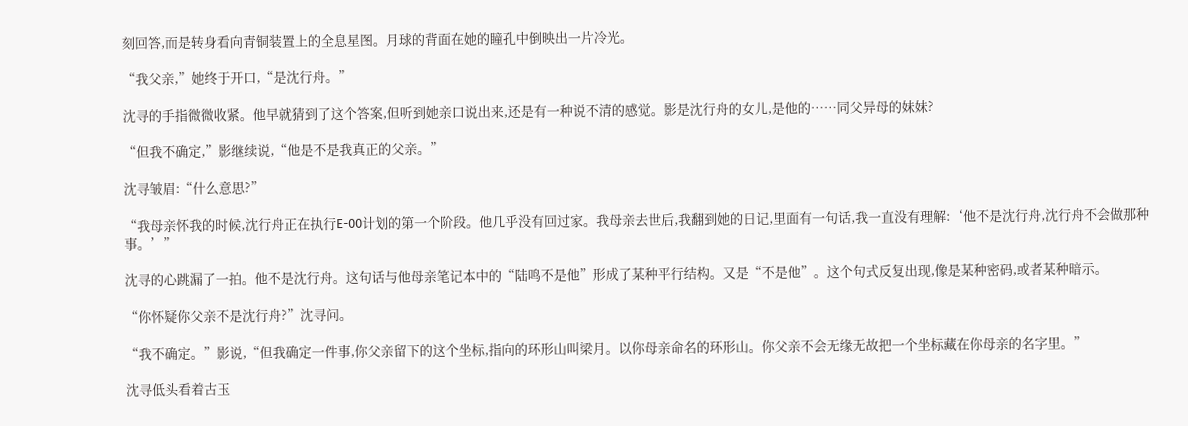刻回答,而是转身看向青铜装置上的全息星图。月球的背面在她的瞳孔中倒映出一片冷光。

“我父亲,”她终于开口,“是沈行舟。”

沈寻的手指微微收紧。他早就猜到了这个答案,但听到她亲口说出来,还是有一种说不清的感觉。影是沈行舟的女儿,是他的……同父异母的妹妹?

“但我不确定,”影继续说,“他是不是我真正的父亲。”

沈寻皱眉:“什么意思?”

“我母亲怀我的时候,沈行舟正在执行E-00计划的第一个阶段。他几乎没有回过家。我母亲去世后,我翻到她的日记,里面有一句话,我一直没有理解:‘他不是沈行舟,沈行舟不会做那种事。’”

沈寻的心跳漏了一拍。他不是沈行舟。这句话与他母亲笔记本中的“陆鸣不是他”形成了某种平行结构。又是“不是他”。这个句式反复出现,像是某种密码,或者某种暗示。

“你怀疑你父亲不是沈行舟?”沈寻问。

“我不确定。”影说,“但我确定一件事,你父亲留下的这个坐标,指向的环形山叫梁月。以你母亲命名的环形山。你父亲不会无缘无故把一个坐标藏在你母亲的名字里。”

沈寻低头看着古玉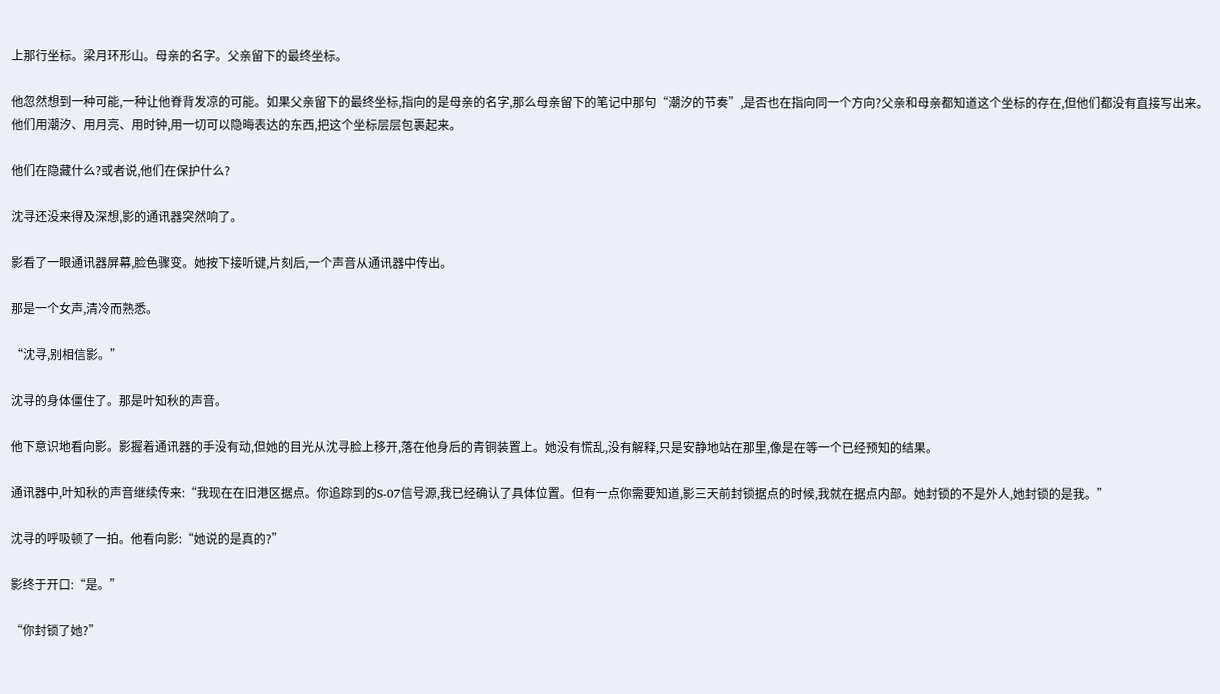上那行坐标。梁月环形山。母亲的名字。父亲留下的最终坐标。

他忽然想到一种可能,一种让他脊背发凉的可能。如果父亲留下的最终坐标,指向的是母亲的名字,那么母亲留下的笔记中那句“潮汐的节奏”,是否也在指向同一个方向?父亲和母亲都知道这个坐标的存在,但他们都没有直接写出来。他们用潮汐、用月亮、用时钟,用一切可以隐晦表达的东西,把这个坐标层层包裹起来。

他们在隐藏什么?或者说,他们在保护什么?

沈寻还没来得及深想,影的通讯器突然响了。

影看了一眼通讯器屏幕,脸色骤变。她按下接听键,片刻后,一个声音从通讯器中传出。

那是一个女声,清冷而熟悉。

“沈寻,别相信影。”

沈寻的身体僵住了。那是叶知秋的声音。

他下意识地看向影。影握着通讯器的手没有动,但她的目光从沈寻脸上移开,落在他身后的青铜装置上。她没有慌乱,没有解释,只是安静地站在那里,像是在等一个已经预知的结果。

通讯器中,叶知秋的声音继续传来:“我现在在旧港区据点。你追踪到的S-07信号源,我已经确认了具体位置。但有一点你需要知道,影三天前封锁据点的时候,我就在据点内部。她封锁的不是外人,她封锁的是我。”

沈寻的呼吸顿了一拍。他看向影:“她说的是真的?”

影终于开口:“是。”

“你封锁了她?”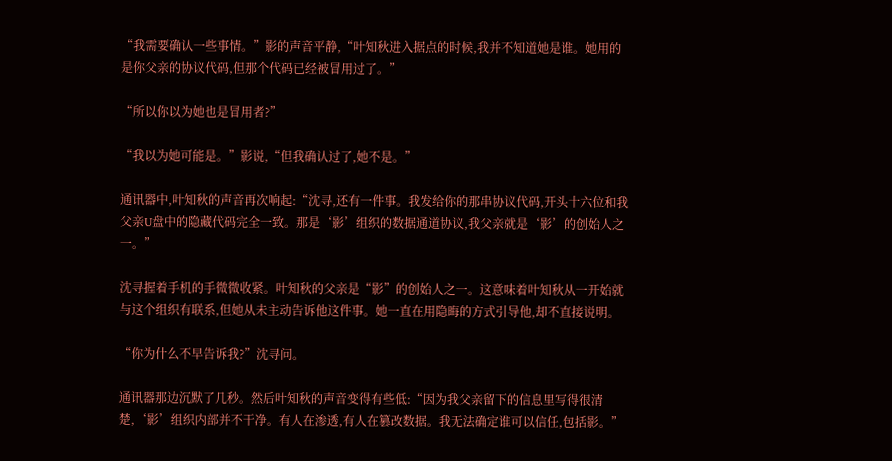“我需要确认一些事情。”影的声音平静,“叶知秋进入据点的时候,我并不知道她是谁。她用的是你父亲的协议代码,但那个代码已经被冒用过了。”

“所以你以为她也是冒用者?”

“我以为她可能是。”影说,“但我确认过了,她不是。”

通讯器中,叶知秋的声音再次响起:“沈寻,还有一件事。我发给你的那串协议代码,开头十六位和我父亲U盘中的隐藏代码完全一致。那是‘影’组织的数据通道协议,我父亲就是‘影’的创始人之一。”

沈寻握着手机的手微微收紧。叶知秋的父亲是“影”的创始人之一。这意味着叶知秋从一开始就与这个组织有联系,但她从未主动告诉他这件事。她一直在用隐晦的方式引导他,却不直接说明。

“你为什么不早告诉我?”沈寻问。

通讯器那边沉默了几秒。然后叶知秋的声音变得有些低:“因为我父亲留下的信息里写得很清楚,‘影’组织内部并不干净。有人在渗透,有人在篡改数据。我无法确定谁可以信任,包括影。”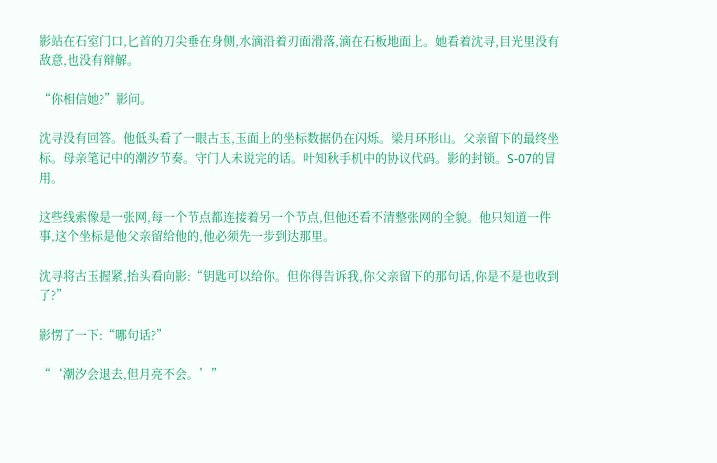影站在石室门口,匕首的刀尖垂在身侧,水滴沿着刃面滑落,滴在石板地面上。她看着沈寻,目光里没有敌意,也没有辩解。

“你相信她?”影问。

沈寻没有回答。他低头看了一眼古玉,玉面上的坐标数据仍在闪烁。梁月环形山。父亲留下的最终坐标。母亲笔记中的潮汐节奏。守门人未说完的话。叶知秋手机中的协议代码。影的封锁。S-07的冒用。

这些线索像是一张网,每一个节点都连接着另一个节点,但他还看不清整张网的全貌。他只知道一件事,这个坐标是他父亲留给他的,他必须先一步到达那里。

沈寻将古玉握紧,抬头看向影:“钥匙可以给你。但你得告诉我,你父亲留下的那句话,你是不是也收到了?”

影愣了一下:“哪句话?”

“‘潮汐会退去,但月亮不会。’”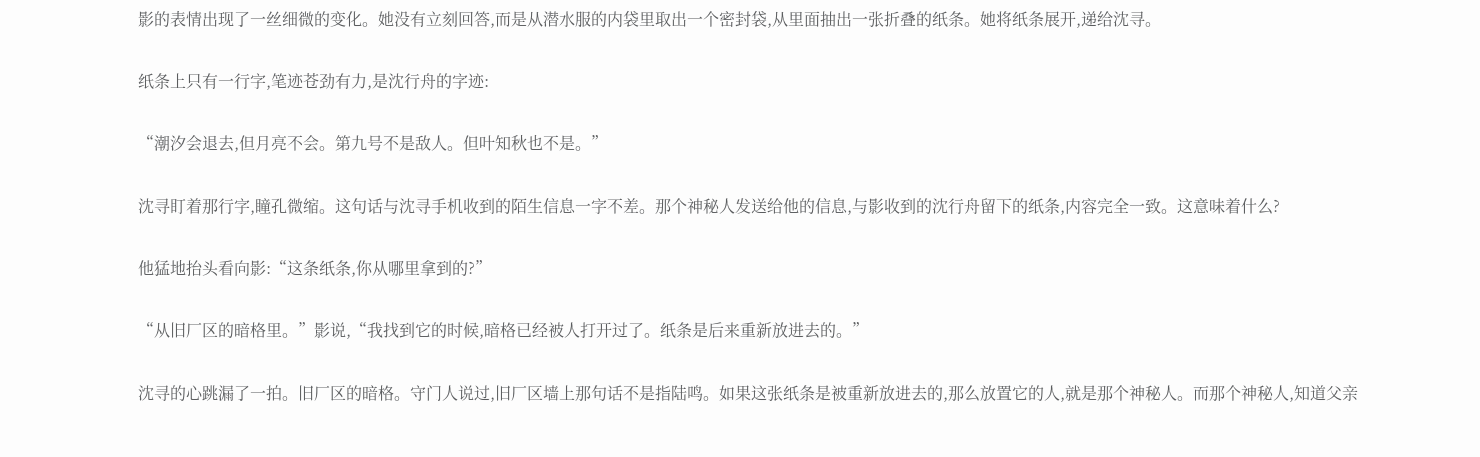影的表情出现了一丝细微的变化。她没有立刻回答,而是从潜水服的内袋里取出一个密封袋,从里面抽出一张折叠的纸条。她将纸条展开,递给沈寻。

纸条上只有一行字,笔迹苍劲有力,是沈行舟的字迹:

“潮汐会退去,但月亮不会。第九号不是敌人。但叶知秋也不是。”

沈寻盯着那行字,瞳孔微缩。这句话与沈寻手机收到的陌生信息一字不差。那个神秘人发送给他的信息,与影收到的沈行舟留下的纸条,内容完全一致。这意味着什么?

他猛地抬头看向影:“这条纸条,你从哪里拿到的?”

“从旧厂区的暗格里。”影说,“我找到它的时候,暗格已经被人打开过了。纸条是后来重新放进去的。”

沈寻的心跳漏了一拍。旧厂区的暗格。守门人说过,旧厂区墙上那句话不是指陆鸣。如果这张纸条是被重新放进去的,那么放置它的人,就是那个神秘人。而那个神秘人,知道父亲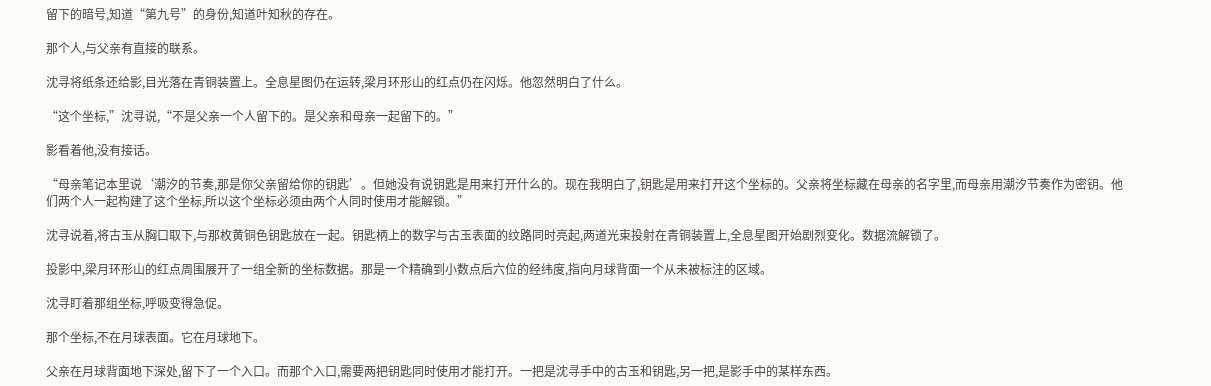留下的暗号,知道“第九号”的身份,知道叶知秋的存在。

那个人,与父亲有直接的联系。

沈寻将纸条还给影,目光落在青铜装置上。全息星图仍在运转,梁月环形山的红点仍在闪烁。他忽然明白了什么。

“这个坐标,”沈寻说,“不是父亲一个人留下的。是父亲和母亲一起留下的。”

影看着他,没有接话。

“母亲笔记本里说‘潮汐的节奏,那是你父亲留给你的钥匙’。但她没有说钥匙是用来打开什么的。现在我明白了,钥匙是用来打开这个坐标的。父亲将坐标藏在母亲的名字里,而母亲用潮汐节奏作为密钥。他们两个人一起构建了这个坐标,所以这个坐标必须由两个人同时使用才能解锁。”

沈寻说着,将古玉从胸口取下,与那枚黄铜色钥匙放在一起。钥匙柄上的数字与古玉表面的纹路同时亮起,两道光束投射在青铜装置上,全息星图开始剧烈变化。数据流解锁了。

投影中,梁月环形山的红点周围展开了一组全新的坐标数据。那是一个精确到小数点后六位的经纬度,指向月球背面一个从未被标注的区域。

沈寻盯着那组坐标,呼吸变得急促。

那个坐标,不在月球表面。它在月球地下。

父亲在月球背面地下深处,留下了一个入口。而那个入口,需要两把钥匙同时使用才能打开。一把是沈寻手中的古玉和钥匙,另一把,是影手中的某样东西。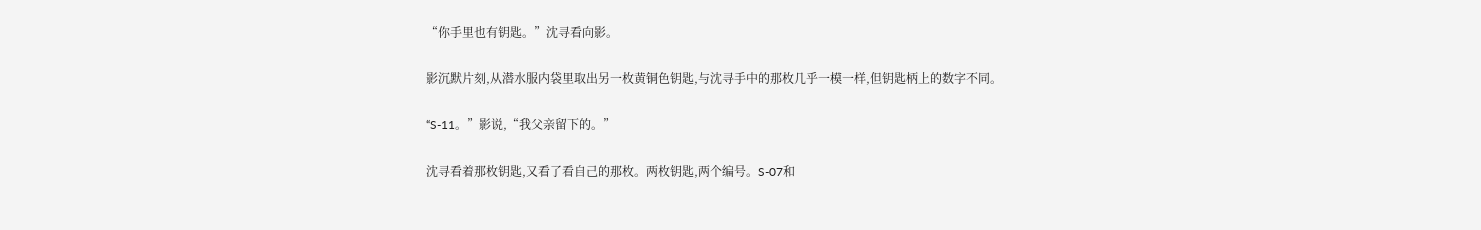“你手里也有钥匙。”沈寻看向影。

影沉默片刻,从潜水服内袋里取出另一枚黄铜色钥匙,与沈寻手中的那枚几乎一模一样,但钥匙柄上的数字不同。

“S-11。”影说,“我父亲留下的。”

沈寻看着那枚钥匙,又看了看自己的那枚。两枚钥匙,两个编号。S-07和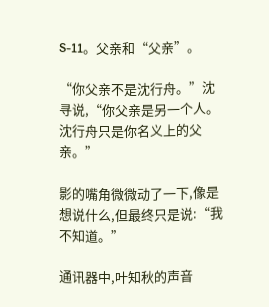S-11。父亲和“父亲”。

“你父亲不是沈行舟。”沈寻说,“你父亲是另一个人。沈行舟只是你名义上的父亲。”

影的嘴角微微动了一下,像是想说什么,但最终只是说:“我不知道。”

通讯器中,叶知秋的声音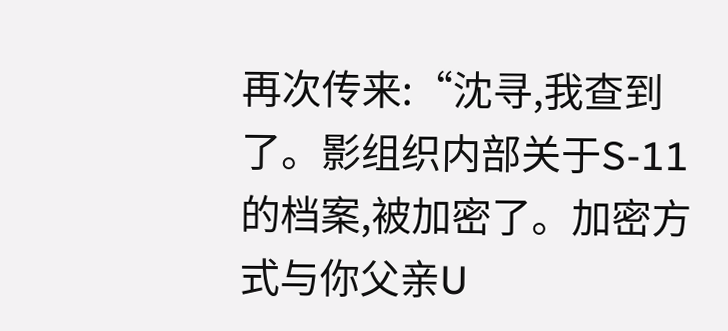再次传来:“沈寻,我查到了。影组织内部关于S-11的档案,被加密了。加密方式与你父亲U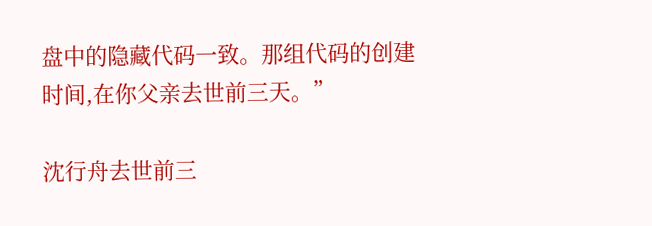盘中的隐藏代码一致。那组代码的创建时间,在你父亲去世前三天。”

沈行舟去世前三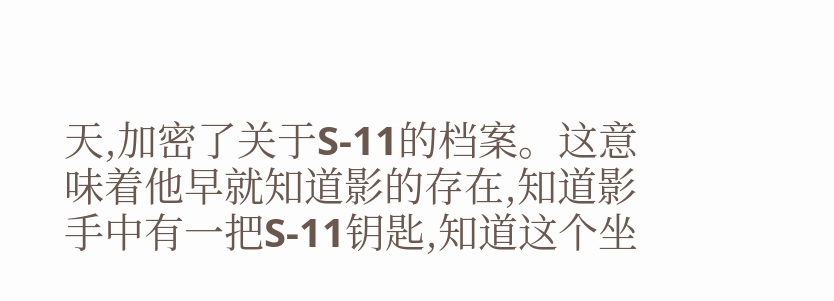天,加密了关于S-11的档案。这意味着他早就知道影的存在,知道影手中有一把S-11钥匙,知道这个坐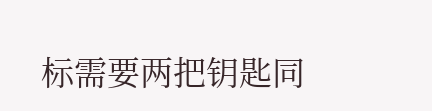标需要两把钥匙同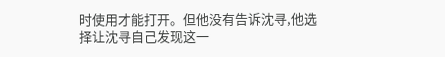时使用才能打开。但他没有告诉沈寻,他选择让沈寻自己发现这一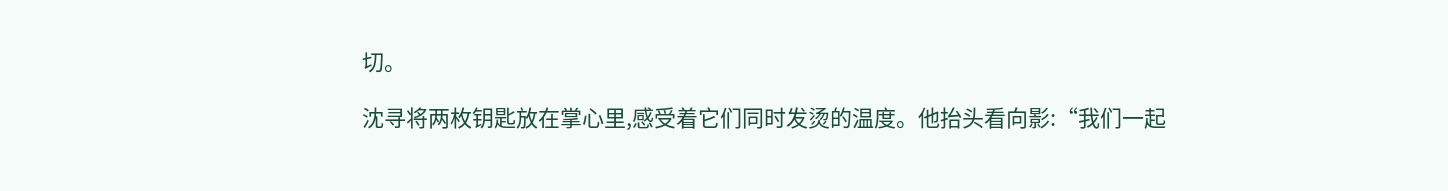切。

沈寻将两枚钥匙放在掌心里,感受着它们同时发烫的温度。他抬头看向影:“我们一起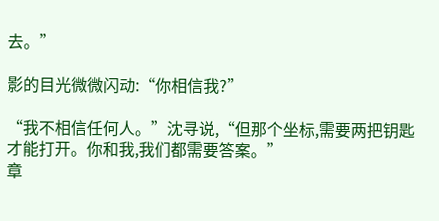去。”

影的目光微微闪动:“你相信我?”

“我不相信任何人。”沈寻说,“但那个坐标,需要两把钥匙才能打开。你和我,我们都需要答案。”
章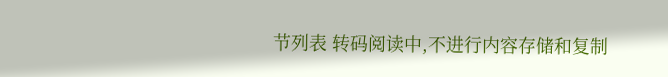节列表 转码阅读中,不进行内容存储和复制